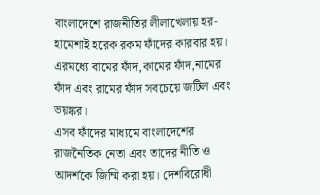বাংলাদেশে রাজনীতির লীলাখেলায় হর-হামেশাই হরেক রকম ফাঁদের কারবার হয়। এরমধ্যে বামের ফাঁদ,কামের ফাঁদ,নামের ফাঁদ এবং রামের ফাঁদ সবচেয়ে জটিল এবং ভয়ঙ্কর।
এসব ফাঁদের মাধ্যমে বাংলাদেশের রাজনৈতিক নেতা এবং তাদের নীতি ও আদর্শকে জিম্মি করা হয়। দেশবিরোধী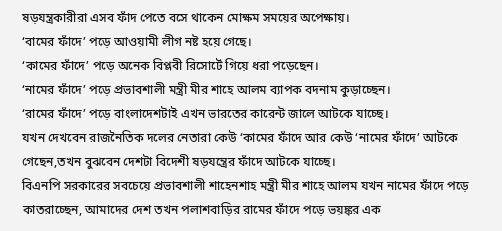ষড়যন্ত্রকারীরা এসব ফাঁদ পেতে বসে থাকেন মোক্ষম সময়ের অপেক্ষায়।
‘বামের ফাঁদে’ পড়ে আওয়ামী লীগ নষ্ট হয়ে গেছে।
‘কামের ফাঁদে’ পড়ে অনেক বিপ্লবী রিসোর্টে গিয়ে ধরা পড়েছেন।
‘নামের ফাঁদে’ পড়ে প্রভাবশালী মন্ত্রী মীর শাহে আলম ব্যাপক বদনাম কুড়াচ্ছেন।
‘রামের ফাঁদে’ পড়ে বাংলাদেশটাই এখন ভারতের কারেন্ট জালে আটকে যাচ্ছে।
যখন দেখবেন রাজনৈতিক দলের নেতারা কেউ ‘কামের ফাঁদে আর কেউ ‘নামের ফাঁদে’ আটকে গেছেন,তখন বুঝবেন দেশটা বিদেশী ষড়যন্ত্রের ফাঁদে আটকে যাচ্ছে।
বিএনপি সরকারের সবচেয়ে প্রভাবশালী শাহেনশাহ মন্ত্রী মীর শাহে আলম যখন নামের ফাঁদে পড়ে কাতরাচ্ছেন, আমাদের দেশ তখন পলাশবাড়ির রামের ফাঁদে পড়ে ভয়ঙ্কর এক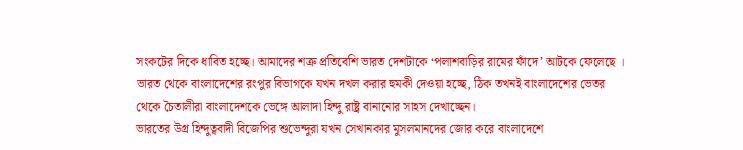সংকটের দিকে ধাবিত হচ্ছে। আমাদের শত্রু প্রতিবেশি ভারত দেশটাকে ‘পলাশবাড়ির রামের ফাঁদে’ আটকে ফেলেছে ।
ভারত থেকে বাংলাদেশের রংপুর বিভাগকে যখন দখল করার হুমকী দেওয়া হচ্ছে, ঠিক তখনই বাংলাদেশের ভেতর থেকে চৈতালীরা বাংলাদেশকে ভেঙ্গে আলাদা হিন্দু রাষ্ট্র বানানোর সাহস দেখাচ্ছেন।
ভারতের উগ্র হিন্দুত্ববাদী বিজেপির শুভেন্দুরা যখন সেখানকার মুসলমানদের জোর করে বাংলাদেশে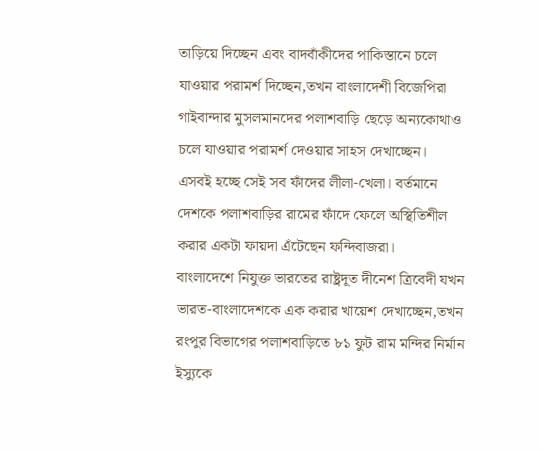তাড়িয়ে দিচ্ছেন এবং বাদবাঁকীদের পাকিস্তানে চলে যাওয়ার পরামর্শ দিচ্ছেন,তখন বাংলাদেশী বিজেপিরা গাইবান্দার মুসলমানদের পলাশবাড়ি ছেড়ে অন্যকোথাও চলে যাওয়ার পরামর্শ দেওয়ার সাহস দেখাচ্ছেন।
এসবই হচ্ছে সেই সব ফাঁদের লীলা-খেলা। বর্তমানে দেশকে পলাশবাড়ির রামের ফাঁদে ফেলে অস্থিতিশীল করার একটা ফায়দা এঁটেছেন ফন্দিবাজরা।
বাংলাদেশে নিযুক্ত ভারতের রাষ্ট্রদূত দীনেশ ত্রিবেদী যখন ভারত-বাংলাদেশকে এক করার খায়েশ দেখাচ্ছেন,তখন রংপুর বিভাগের পলাশবাড়িতে ৮১ ফুট রাম মন্দির নির্মান ইস্যুকে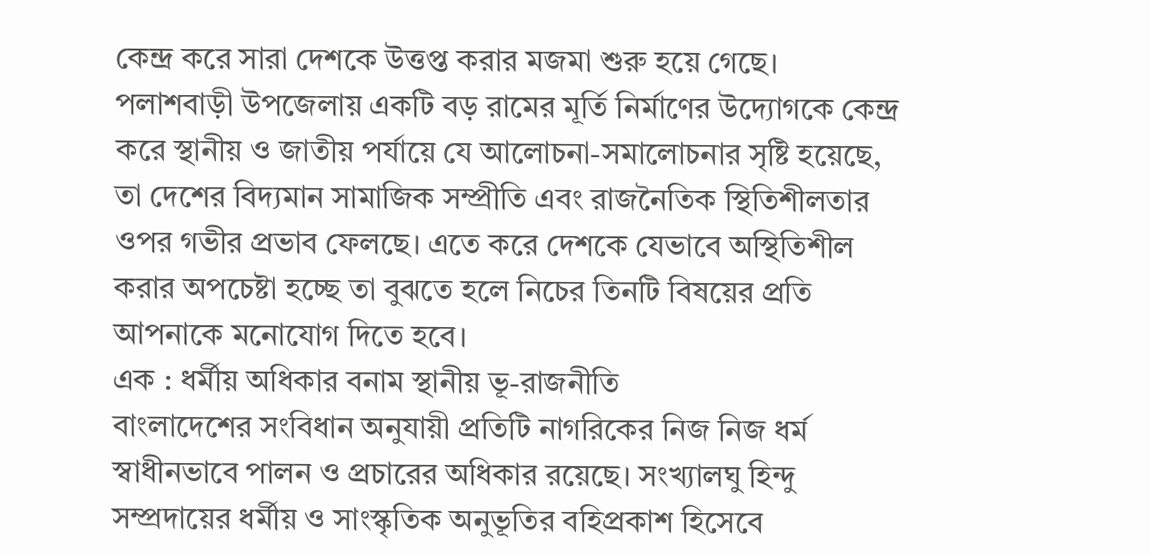কেন্দ্র করে সারা দেশকে উত্তপ্ত করার মজমা শুরু হয়ে গেছে।
পলাশবাড়ী উপজেলায় একটি বড় রামের মূর্তি নির্মাণের উদ্যোগকে কেন্দ্র করে স্থানীয় ও জাতীয় পর্যায়ে যে আলোচনা-সমালোচনার সৃষ্টি হয়েছে, তা দেশের বিদ্যমান সামাজিক সম্প্রীতি এবং রাজনৈতিক স্থিতিশীলতার ওপর গভীর প্রভাব ফেলছে। এতে করে দেশকে যেভাবে অস্থিতিশীল করার অপচেষ্টা হচ্ছে তা বুঝতে হলে নিচের তিনটি বিষয়ের প্রতি আপনাকে মনোযোগ দিতে হবে।
এক : ধর্মীয় অধিকার বনাম স্থানীয় ভূ-রাজনীতি
বাংলাদেশের সংবিধান অনুযায়ী প্রতিটি নাগরিকের নিজ নিজ ধর্ম স্বাধীনভাবে পালন ও প্রচারের অধিকার রয়েছে। সংখ্যালঘু হিন্দু সম্প্রদায়ের ধর্মীয় ও সাংস্কৃতিক অনুভূতির বহিপ্রকাশ হিসেবে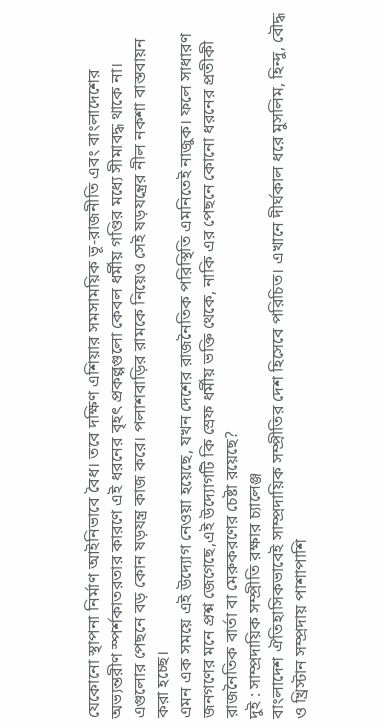যেকোনো স্থাপনা নির্মাণ আইনিভাবে বৈধ। তবে দক্ষিণ এশিয়ার সমসাময়িক ভূ-রাজনীতি এবং বাংলাদেশের অভ্যন্তরীণ স্পর্শকাতরতার কারণে এই ধরনের বৃহৎ প্রকল্পগুলো কেবল ধর্মীয় গণ্ডির মধ্যে সীমাবদ্ধ থাকে না। এগুলোর পেছনে বড় কোন ষড়যন্ত্র কাজ করে। পলাশবাড়ির রামকে নিয়েও সেই ষড়যন্ত্রের নীল নকশা বাস্তবায়ন করা হচ্ছে।
এমন এক সময়ে এই উদ্যোগ নেওয়া হয়েছে, যখন দেশের রাজনৈতিক পরিস্থিতি এমনিতেই নাজুক। ফলে সাধারণ জনগণের মনে প্রশ্ন জেগেছে,এই উদ্যোগটি কি স্রেফ ধর্মীয় ভক্তি থেকে, নাকি এর পেছনে কোনো ধরনের প্রতীকী রাজনৈতিক বার্তা বা মেরুকরণের চেষ্টা রয়েছে?
দুই : সাম্প্রদায়িক সম্প্রীতি রক্ষার চ্যালেঞ্জ
বাংলাদেশ ঐতিহাসিকভাবেই সাম্প্রদায়িক সম্প্রীতির দেশ হিসেবে পরিচিত। এখানে দীর্ঘকাল ধরে মুসলিম, হিন্দু, বৌদ্ধ ও খ্রিস্টান সম্প্রদায় পাশাপাশি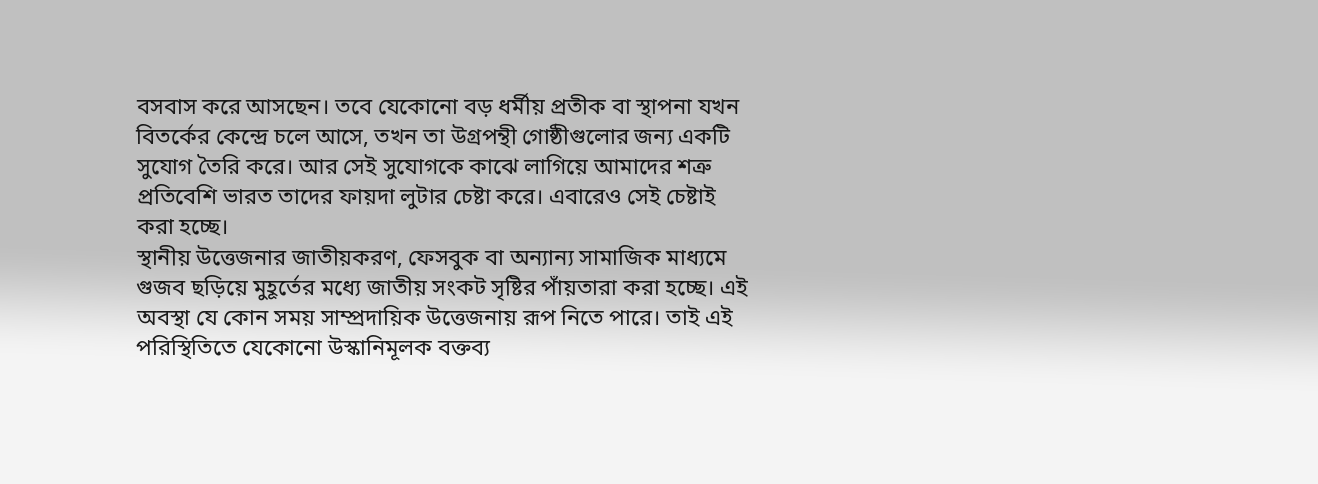বসবাস করে আসছেন। তবে যেকোনো বড় ধর্মীয় প্রতীক বা স্থাপনা যখন বিতর্কের কেন্দ্রে চলে আসে, তখন তা উগ্রপন্থী গোষ্ঠীগুলোর জন্য একটি সুযোগ তৈরি করে। আর সেই সুযোগকে কাঝে লাগিয়ে আমাদের শত্রু প্রতিবেশি ভারত তাদের ফায়দা লুটার চেষ্টা করে। এবারেও সেই চেষ্টাই করা হচ্ছে।
স্থানীয় উত্তেজনার জাতীয়করণ, ফেসবুক বা অন্যান্য সামাজিক মাধ্যমে গুজব ছড়িয়ে মুহূর্তের মধ্যে জাতীয় সংকট সৃষ্টির পাঁয়তারা করা হচ্ছে। এই অবস্থা যে কোন সময় সাম্প্রদায়িক উত্তেজনায় রূপ নিতে পারে। তাই এই পরিস্থিতিতে যেকোনো উস্কানিমূলক বক্তব্য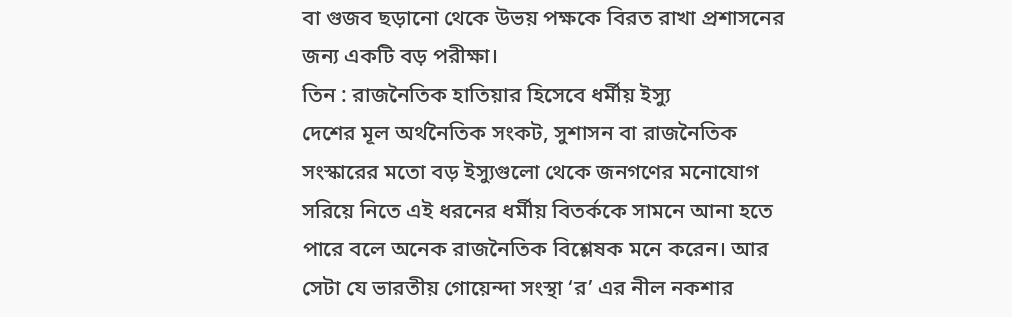বা গুজব ছড়ানো থেকে উভয় পক্ষকে বিরত রাখা প্রশাসনের জন্য একটি বড় পরীক্ষা।
তিন : রাজনৈতিক হাতিয়ার হিসেবে ধর্মীয় ইস্যু
দেশের মূল অর্থনৈতিক সংকট, সুশাসন বা রাজনৈতিক সংস্কারের মতো বড় ইস্যুগুলো থেকে জনগণের মনোযোগ সরিয়ে নিতে এই ধরনের ধর্মীয় বিতর্ককে সামনে আনা হতে পারে বলে অনেক রাজনৈতিক বিশ্লেষক মনে করেন। আর সেটা যে ভারতীয় গোয়েন্দা সংস্থা ‘র’ এর নীল নকশার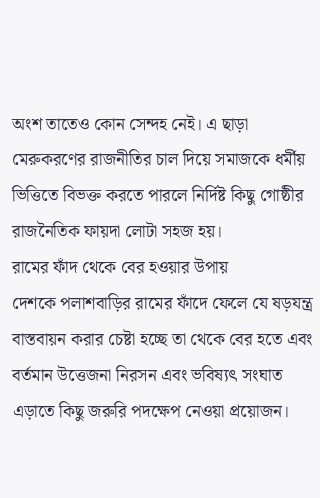অংশ তাতেও কোন সেন্দহ নেই। এ ছাড়া মেরুকরণের রাজনীতির চাল দিয়ে সমাজকে ধর্মীয় ভিত্তিতে বিভক্ত করতে পারলে নির্দিষ্ট কিছু গোষ্ঠীর রাজনৈতিক ফায়দা লোটা সহজ হয়।
রামের ফাঁদ থেকে বের হওয়ার উপায়
দেশকে পলাশবাড়ির রামের ফাঁদে ফেলে যে ষড়যন্ত্র বাস্তবায়ন করার চেষ্টা হচ্ছে তা থেকে বের হতে এবং বর্তমান উত্তেজনা নিরসন এবং ভবিষ্যৎ সংঘাত এড়াতে কিছু জরুরি পদক্ষেপ নেওয়া প্রয়োজন।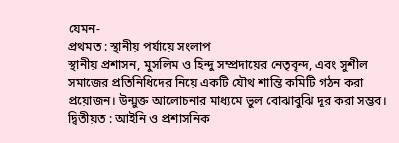যেমন-
প্রথমত : স্থানীয় পর্যায়ে সংলাপ
স্থানীয় প্রশাসন, মুসলিম ও হিন্দু সম্প্রদায়ের নেতৃবৃন্দ, এবং সুশীল সমাজের প্রতিনিধিদের নিয়ে একটি যৌথ শান্তি কমিটি গঠন করা প্রয়োজন। উন্মুক্ত আলোচনার মাধ্যমে ভুল বোঝাবুঝি দূর করা সম্ভব।
দ্বিতীয়ত : আইনি ও প্রশাসনিক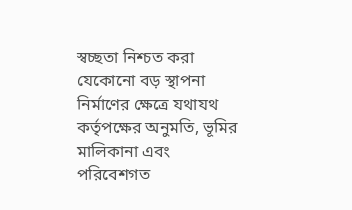স্বচ্ছতা নিশ্চত করা
যেকোনো বড় স্থাপনা নির্মাণের ক্ষেত্রে যথাযথ কর্তৃপক্ষের অনুমতি, ভূমির মালিকানা এবং পরিবেশগত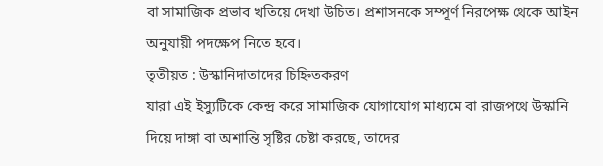বা সামাজিক প্রভাব খতিয়ে দেখা উচিত। প্রশাসনকে সম্পূর্ণ নিরপেক্ষ থেকে আইন অনুযায়ী পদক্ষেপ নিতে হবে।
তৃতীয়ত : উস্কানিদাতাদের চিহ্নিতকরণ
যারা এই ইস্যুটিকে কেন্দ্র করে সামাজিক যোগাযোগ মাধ্যমে বা রাজপথে উস্কানি দিয়ে দাঙ্গা বা অশান্তি সৃষ্টির চেষ্টা করছে, তাদের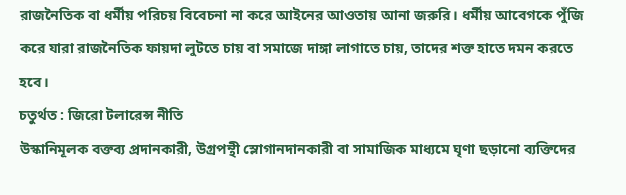রাজনৈতিক বা ধর্মীয় পরিচয় বিবেচনা না করে আইনের আওতায় আনা জরুরি। ধর্মীয় আবেগকে পুঁজি করে যারা রাজনৈতিক ফায়দা লুটতে চায় বা সমাজে দাঙ্গা লাগাতে চায়, তাদের শক্ত হাতে দমন করতে হবে।
চতুর্থত : জিরো টলারেন্স নীতি
উস্কানিমূলক বক্তব্য প্রদানকারী, উগ্রপন্থী স্লোগানদানকারী বা সামাজিক মাধ্যমে ঘৃণা ছড়ানো ব্যক্তিদের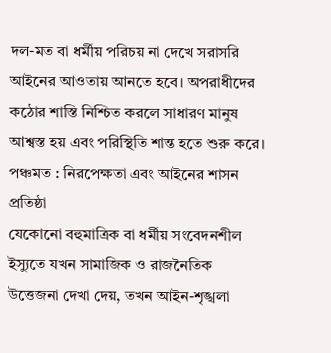দল-মত বা ধর্মীয় পরিচয় না দেখে সরাসরি আইনের আওতায় আনতে হবে। অপরাধীদের কঠোর শাস্তি নিশ্চিত করলে সাধারণ মানুষ আশ্বস্ত হয় এবং পরিস্থিতি শান্ত হতে শুরু করে।
পঞ্চমত : নিরপেক্ষতা এবং আইনের শাসন প্রতিষ্ঠা
যেকোনো বহুমাত্রিক বা ধর্মীয় সংবেদনশীল ইস্যুতে যখন সামাজিক ও রাজনৈতিক উত্তেজনা দেখা দেয়, তখন আইন-শৃঙ্খলা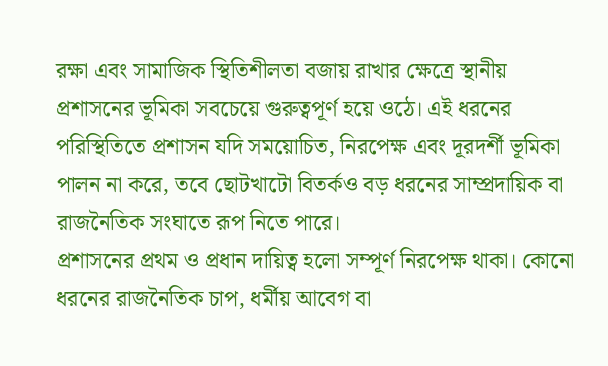রক্ষা এবং সামাজিক স্থিতিশীলতা বজায় রাখার ক্ষেত্রে স্থানীয় প্রশাসনের ভূমিকা সবচেয়ে গুরুত্বপূর্ণ হয়ে ওঠে। এই ধরনের পরিস্থিতিতে প্রশাসন যদি সময়োচিত, নিরপেক্ষ এবং দূরদর্শী ভূমিকা পালন না করে, তবে ছোটখাটো বিতর্কও বড় ধরনের সাম্প্রদায়িক বা রাজনৈতিক সংঘাতে রূপ নিতে পারে।
প্রশাসনের প্রথম ও প্রধান দায়িত্ব হলো সম্পূর্ণ নিরপেক্ষ থাকা। কোনো ধরনের রাজনৈতিক চাপ, ধর্মীয় আবেগ বা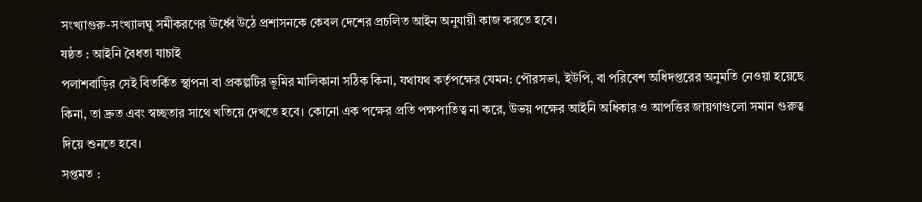সংখ্যাগুরু-সংখ্যালঘু সমীকরণের ঊর্ধ্বে উঠে প্রশাসনকে কেবল দেশের প্রচলিত আইন অনুযায়ী কাজ করতে হবে।
ষষ্ঠত : আইনি বৈধতা যাচাই
পলাশবাড়ির সেই বিতর্কিত স্থাপনা বা প্রকল্পটির ভূমির মালিকানা সঠিক কিনা, যথাযথ কর্তৃপক্ষের যেমন: পৌরসভা, ইউপি, বা পরিবেশ অধিদপ্তরের অনুমতি নেওয়া হয়েছে কিনা, তা দ্রুত এবং স্বচ্ছতার সাথে খতিয়ে দেখতে হবে। কোনো এক পক্ষের প্রতি পক্ষপাতিত্ব না করে, উভয় পক্ষের আইনি অধিকার ও আপত্তির জায়গাগুলো সমান গুরুত্ব দিয়ে শুনতে হবে।
সপ্তমত :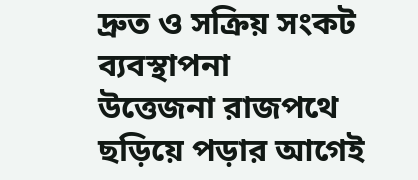দ্রুত ও সক্রিয় সংকট ব্যবস্থাপনা
উত্তেজনা রাজপথে ছড়িয়ে পড়ার আগেই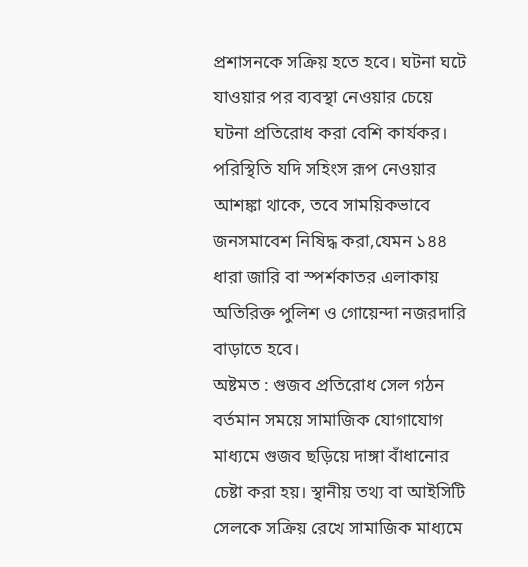প্রশাসনকে সক্রিয় হতে হবে। ঘটনা ঘটে যাওয়ার পর ব্যবস্থা নেওয়ার চেয়ে ঘটনা প্রতিরোধ করা বেশি কার্যকর। পরিস্থিতি যদি সহিংস রূপ নেওয়ার আশঙ্কা থাকে, তবে সাময়িকভাবে জনসমাবেশ নিষিদ্ধ করা,যেমন ১৪৪ ধারা জারি বা স্পর্শকাতর এলাকায় অতিরিক্ত পুলিশ ও গোয়েন্দা নজরদারি বাড়াতে হবে।
অষ্টমত : গুজব প্রতিরোধ সেল গঠন
বর্তমান সময়ে সামাজিক যোগাযোগ মাধ্যমে গুজব ছড়িয়ে দাঙ্গা বাঁধানোর চেষ্টা করা হয়। স্থানীয় তথ্য বা আইসিটি সেলকে সক্রিয় রেখে সামাজিক মাধ্যমে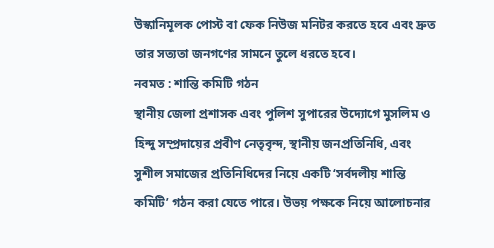উস্কানিমূলক পোস্ট বা ফেক নিউজ মনিটর করতে হবে এবং দ্রুত তার সত্যতা জনগণের সামনে তুলে ধরতে হবে।
নবমত : শান্তি কমিটি গঠন
স্থানীয় জেলা প্রশাসক এবং পুলিশ সুপারের উদ্যোগে মুসলিম ও হিন্দু সম্প্রদায়ের প্রবীণ নেতৃবৃন্দ, স্থানীয় জনপ্রতিনিধি, এবং সুশীল সমাজের প্রতিনিধিদের নিয়ে একটি ‘সর্বদলীয় শান্তি কমিটি’ গঠন করা যেতে পারে। উভয় পক্ষকে নিয়ে আলোচনার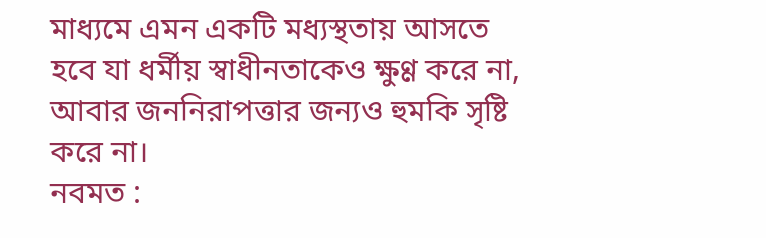মাধ্যমে এমন একটি মধ্যস্থতায় আসতে হবে যা ধর্মীয় স্বাধীনতাকেও ক্ষুণ্ণ করে না, আবার জননিরাপত্তার জন্যও হুমকি সৃষ্টি করে না।
নবমত :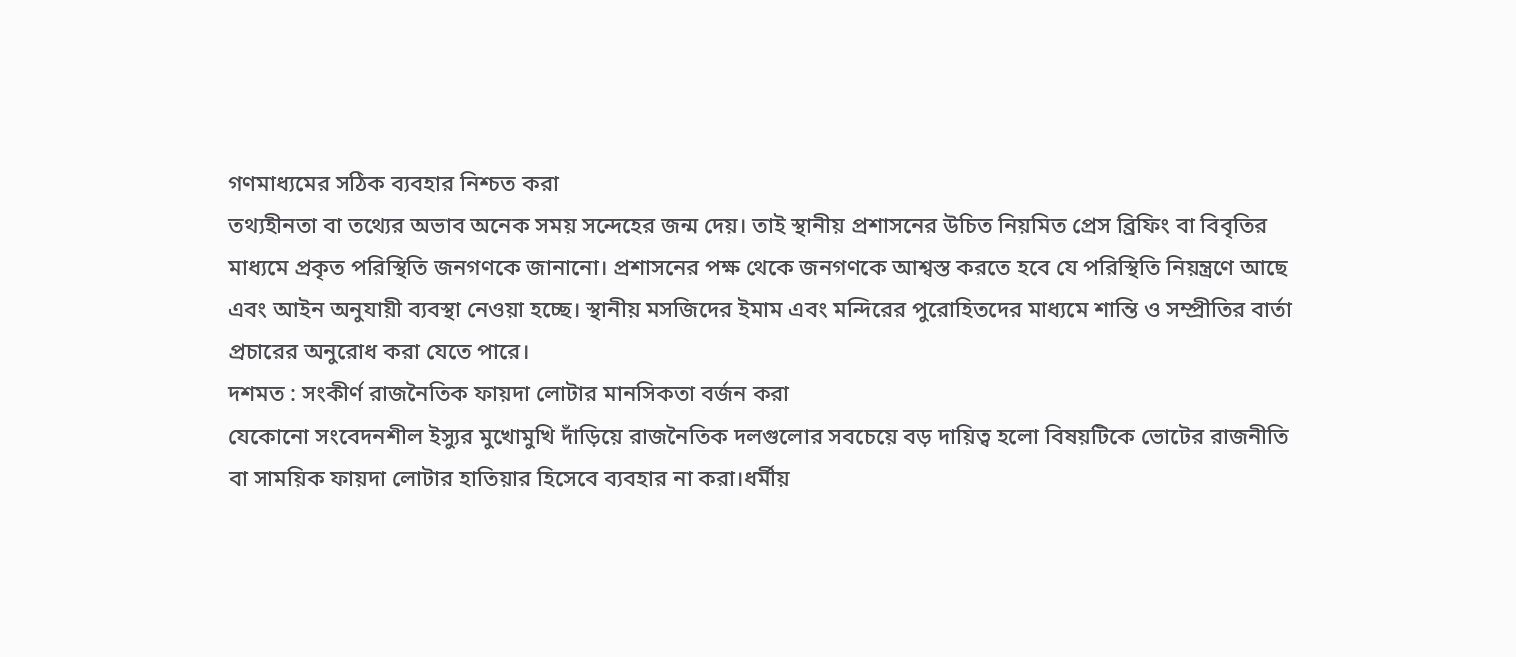গণমাধ্যমের সঠিক ব্যবহার নিশ্চত করা
তথ্যহীনতা বা তথ্যের অভাব অনেক সময় সন্দেহের জন্ম দেয়। তাই স্থানীয় প্রশাসনের উচিত নিয়মিত প্রেস ব্রিফিং বা বিবৃতির মাধ্যমে প্রকৃত পরিস্থিতি জনগণকে জানানো। প্রশাসনের পক্ষ থেকে জনগণকে আশ্বস্ত করতে হবে যে পরিস্থিতি নিয়ন্ত্রণে আছে এবং আইন অনুযায়ী ব্যবস্থা নেওয়া হচ্ছে। স্থানীয় মসজিদের ইমাম এবং মন্দিরের পুরোহিতদের মাধ্যমে শান্তি ও সম্প্রীতির বার্তা প্রচারের অনুরোধ করা যেতে পারে।
দশমত : সংকীর্ণ রাজনৈতিক ফায়দা লোটার মানসিকতা বর্জন করা
যেকোনো সংবেদনশীল ইস্যুর মুখোমুখি দাঁড়িয়ে রাজনৈতিক দলগুলোর সবচেয়ে বড় দায়িত্ব হলো বিষয়টিকে ভোটের রাজনীতি বা সাময়িক ফায়দা লোটার হাতিয়ার হিসেবে ব্যবহার না করা।ধর্মীয়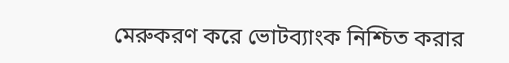মেরুকরণ করে ভোটব্যাংক নিশ্চিত করার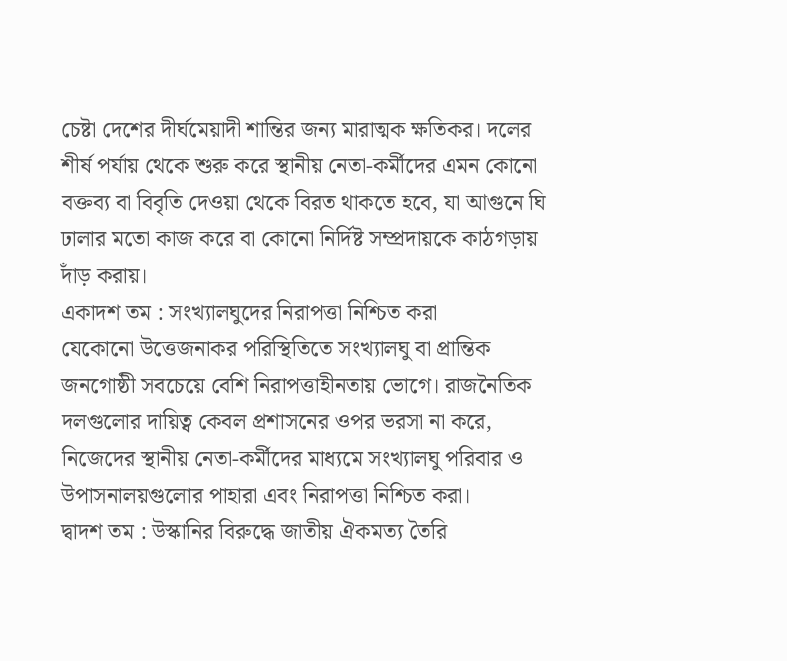চেষ্টা দেশের দীর্ঘমেয়াদী শান্তির জন্য মারাত্মক ক্ষতিকর। দলের শীর্ষ পর্যায় থেকে শুরু করে স্থানীয় নেতা-কর্মীদের এমন কোনো বক্তব্য বা বিবৃতি দেওয়া থেকে বিরত থাকতে হবে, যা আগুনে ঘি ঢালার মতো কাজ করে বা কোনো নির্দিষ্ট সম্প্রদায়কে কাঠগড়ায় দাঁড় করায়।
একাদশ তম : সংখ্যালঘুদের নিরাপত্তা নিশ্চিত করা
যেকোনো উত্তেজনাকর পরিস্থিতিতে সংখ্যালঘু বা প্রান্তিক জনগোষ্ঠী সবচেয়ে বেশি নিরাপত্তাহীনতায় ভোগে। রাজনৈতিক দলগুলোর দায়িত্ব কেবল প্রশাসনের ওপর ভরসা না করে, নিজেদের স্থানীয় নেতা-কর্মীদের মাধ্যমে সংখ্যালঘু পরিবার ও উপাসনালয়গুলোর পাহারা এবং নিরাপত্তা নিশ্চিত করা।
দ্বাদশ তম : উস্কানির বিরুদ্ধে জাতীয় ঐকমত্য তৈরি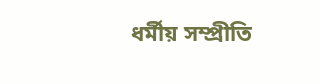ধর্মীয় সম্প্রীতি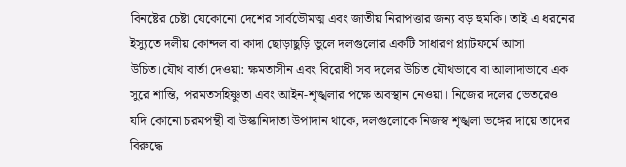বিনষ্টের চেষ্টা যেকোনো দেশের সার্বভৌমত্ম এবং জাতীয় নিরাপত্তার জন্য বড় হুমকি। তাই এ ধরনের ইস্যুতে দলীয় কোন্দল বা কাদা ছোড়াছুড়ি ভুলে দলগুলোর একটি সাধারণ প্ল্যাটফর্মে আসা উচিত।যৌথ বার্তা দেওয়া: ক্ষমতাসীন এবং বিরোধী সব দলের উচিত যৌথভাবে বা আলাদাভাবে এক সুরে শান্তি, পরমতসহিষ্ণুতা এবং আইন-শৃঙ্খলার পক্ষে অবস্থান নেওয়া। নিজের দলের ভেতরেও যদি কোনো চরমপন্থী বা উস্কানিদাতা উপাদান থাকে, দলগুলোকে নিজস্ব শৃঙ্খলা ভঙ্গের দায়ে তাদের বিরুদ্ধে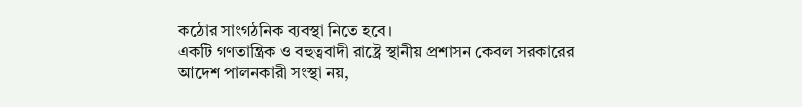কঠোর সাংগঠনিক ব্যবস্থা নিতে হবে।
একটি গণতান্ত্রিক ও বহুত্ববাদী রাষ্ট্রে স্থানীয় প্রশাসন কেবল সরকারের আদেশ পালনকারী সংস্থা নয়,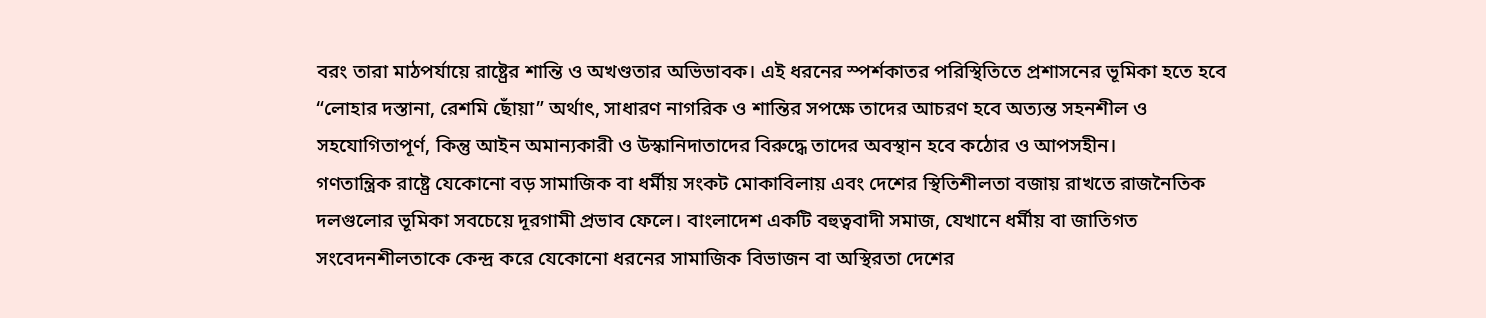বরং তারা মাঠপর্যায়ে রাষ্ট্রের শান্তি ও অখণ্ডতার অভিভাবক। এই ধরনের স্পর্শকাতর পরিস্থিতিতে প্রশাসনের ভূমিকা হতে হবে “লোহার দস্তানা, রেশমি ছোঁয়া” অর্থাৎ, সাধারণ নাগরিক ও শান্তির সপক্ষে তাদের আচরণ হবে অত্যন্ত সহনশীল ও সহযোগিতাপূর্ণ, কিন্তু আইন অমান্যকারী ও উস্কানিদাতাদের বিরুদ্ধে তাদের অবস্থান হবে কঠোর ও আপসহীন।
গণতান্ত্রিক রাষ্ট্রে যেকোনো বড় সামাজিক বা ধর্মীয় সংকট মোকাবিলায় এবং দেশের স্থিতিশীলতা বজায় রাখতে রাজনৈতিক দলগুলোর ভূমিকা সবচেয়ে দূরগামী প্রভাব ফেলে। বাংলাদেশ একটি বহুত্ববাদী সমাজ, যেখানে ধর্মীয় বা জাতিগত সংবেদনশীলতাকে কেন্দ্র করে যেকোনো ধরনের সামাজিক বিভাজন বা অস্থিরতা দেশের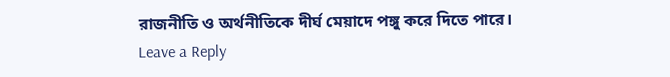রাজনীতি ও অর্থনীতিকে দীর্ঘ মেয়াদে পঙ্গু করে দিতে পারে।
Leave a Reply